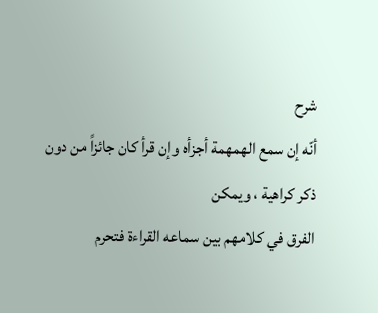شرح
أنّه إن سمع الهمهمة أجزأه وإن قرأ كان جائزاً من دون ذكر كراهية ، ويمكن
الفرق في كلامهم بين سماعه القراءة فتحرم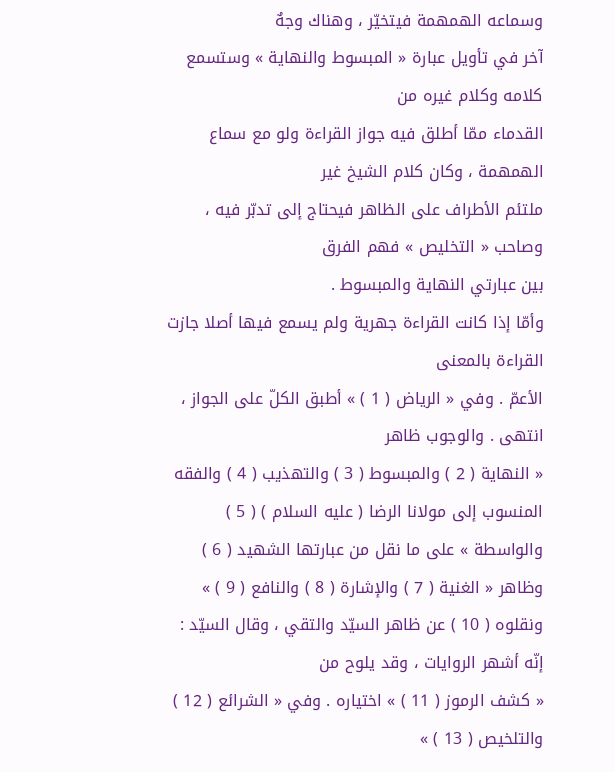وسماعه الهمهمة فيتخيّر ، وهناك وجهٌ
آخر في تأويل عبارة « المبسوط والنهاية » وستسمع كلامه وكلام غيره من
القدماء ممّا أطلق فيه جواز القراءة ولو مع سماع الهمهمة ، وكان كلام الشيخ غير
ملتئم الأطراف على الظاهر فيحتاج إلى تدبّر فيه ، وصاحب « التخليص » فهم الفرق
بين عبارتي النهاية والمبسوط .
وأمّا إذا كانت القراءة جهرية ولم يسمع فيها أصلا جازت القراءة بالمعنى
الأعمّ . وفي « الرياض ( 1 ) » أطبق الكلّ على الجواز ، انتهى . والوجوب ظاهر
« النهاية ( 2 ) والمبسوط ( 3 ) والتهذيب ( 4 ) والفقه المنسوب إلى مولانا الرضا ( عليه السلام ) ( 5 )
والواسطة » على ما نقل من عبارتها الشهيد ( 6 ) وظاهر « الغنية ( 7 ) والإشارة ( 8 ) والنافع ( 9 ) »
ونقلوه ( 10 ) عن ظاهر السيّد والتقي ، وقال السيّد : إنّه أشهر الروايات ، وقد يلوح من
« كشف الرموز ( 11 ) » اختياره . وفي « الشرائع ( 12 ) والتلخيص ( 13 ) »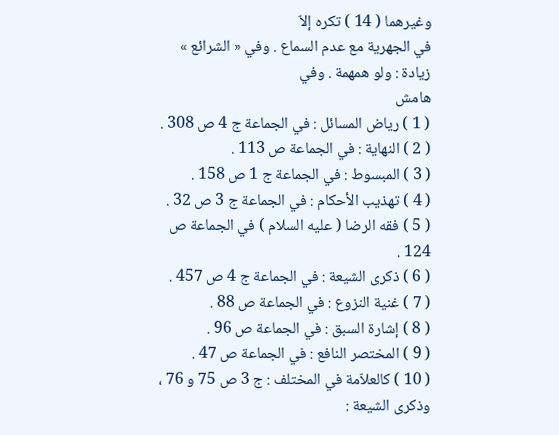وغيرهما ( 14 ) تكره إلاّ
في الجهرية مع عدم السماع . وفي « الشرائع » زيادة : ولو همهمة . وفي
هامش
( 1 ) رياض المسائل : في الجماعة ج 4 ص 308 .
( 2 ) النهاية : في الجماعة ص 113 .
( 3 ) المبسوط : في الجماعة ج 1 ص 158 .
( 4 ) تهذيب الأحكام : في الجماعة ج 3 ص 32 .
( 5 ) فقه الرضا ( عليه السلام ) في الجماعة ص 124 .
( 6 ) ذكرى الشيعة : في الجماعة ج 4 ص 457 .
( 7 ) غنية النزوع : في الجماعة ص 88 .
( 8 ) إشارة السبق : في الجماعة ص 96 .
( 9 ) المختصر النافع : في الجماعة ص 47 .
( 10 ) كالعلاّمة في المختلف : ج 3 ص 75 و 76 ، وذكرى الشيعة :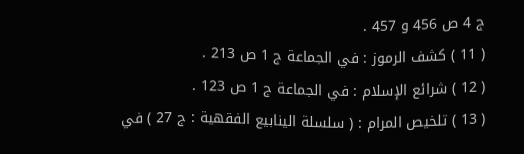ج 4 ص 456 و 457 .
( 11 ) كشف الرموز : في الجماعة ج 1 ص 213 .
( 12 ) شرائع الإسلام : في الجماعة ج 1 ص 123 .
( 13 ) تلخيص المرام : ( سلسلة الينابيع الفقهية : ج 27 ) في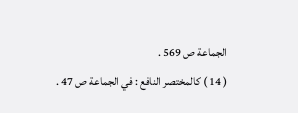الجماعة ص 569 .
( 14 ) كالمختصر النافع : في الجماعة ص 47 .